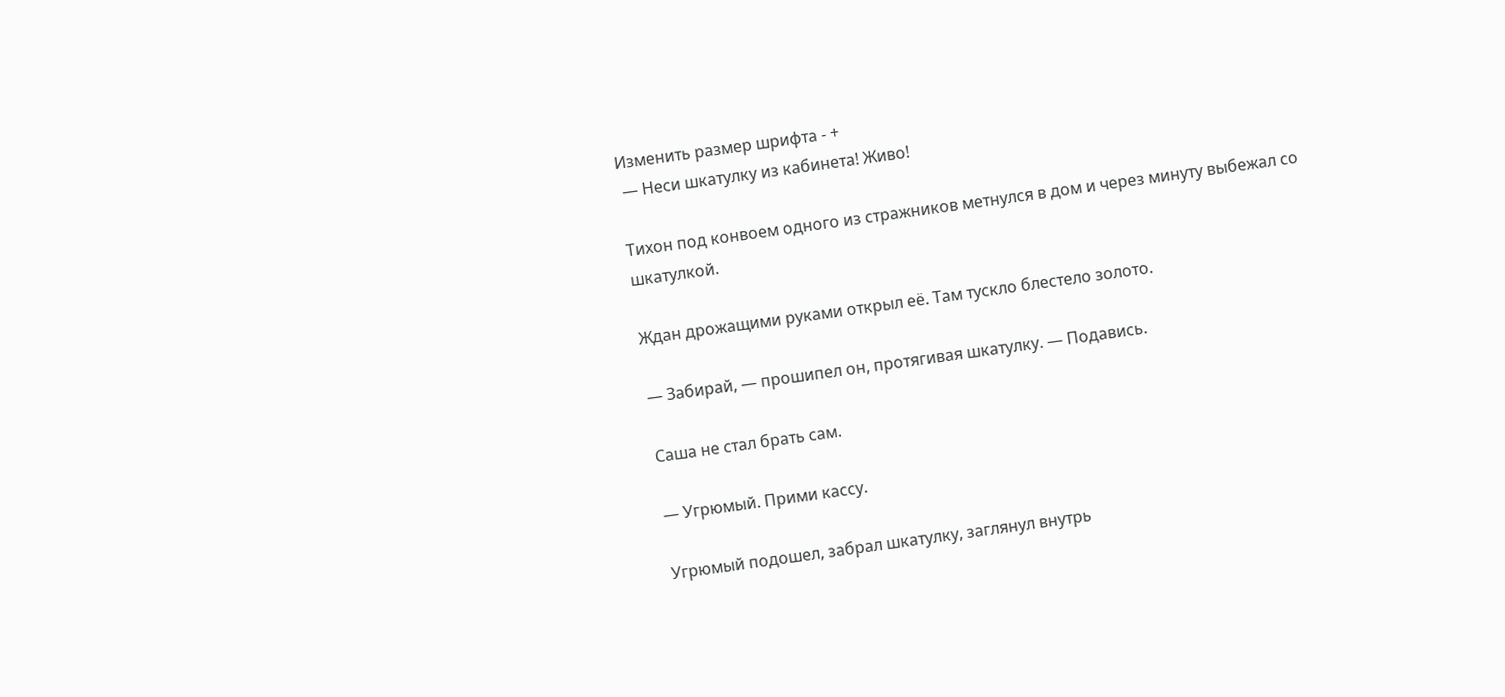Изменить размер шрифта - +
 — Неси шкатулку из кабинета! Живо!

Тихон под конвоем одного из стражников метнулся в дом и через минуту выбежал со шкатулкой.

Ждан дрожащими руками открыл её. Там тускло блестело золото.

— Забирай, — прошипел он, протягивая шкатулку. — Подавись.

Саша не стал брать сам.

— Угрюмый. Прими кассу.

Угрюмый подошел, забрал шкатулку, заглянул внутрь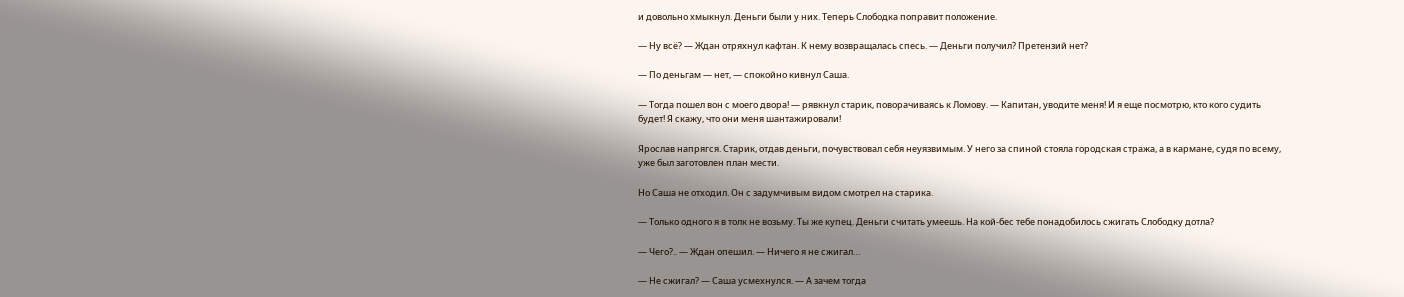и довольно хмыкнул. Деньги были у них. Теперь Слободка поправит положение.

— Ну всё? — Ждан отряхнул кафтан. К нему возвращалась спесь. — Деньги получил? Претензий нет?

— По деньгам — нет, — спокойно кивнул Саша.

— Тогда пошел вон с моего двора! — рявкнул старик, поворачиваясь к Ломову. — Капитан, уводите меня! И я еще посмотрю, кто кого судить будет! Я скажу, что они меня шантажировали!

Ярослав напрягся. Старик, отдав деньги, почувствовал себя неуязвимым. У него за спиной стояла городская стража, а в кармане, судя по всему, уже был заготовлен план мести.

Но Саша не отходил. Он с задумчивым видом смотрел на старика.

— Только одного я в толк не возьму. Ты же купец. Деньги считать умеешь. На кой-бес тебе понадобилось сжигать Слободку дотла?

— Чего?.. — Ждан опешил. — Ничего я не сжигал…

— Не сжигал? — Саша усмехнулся. — А зачем тогда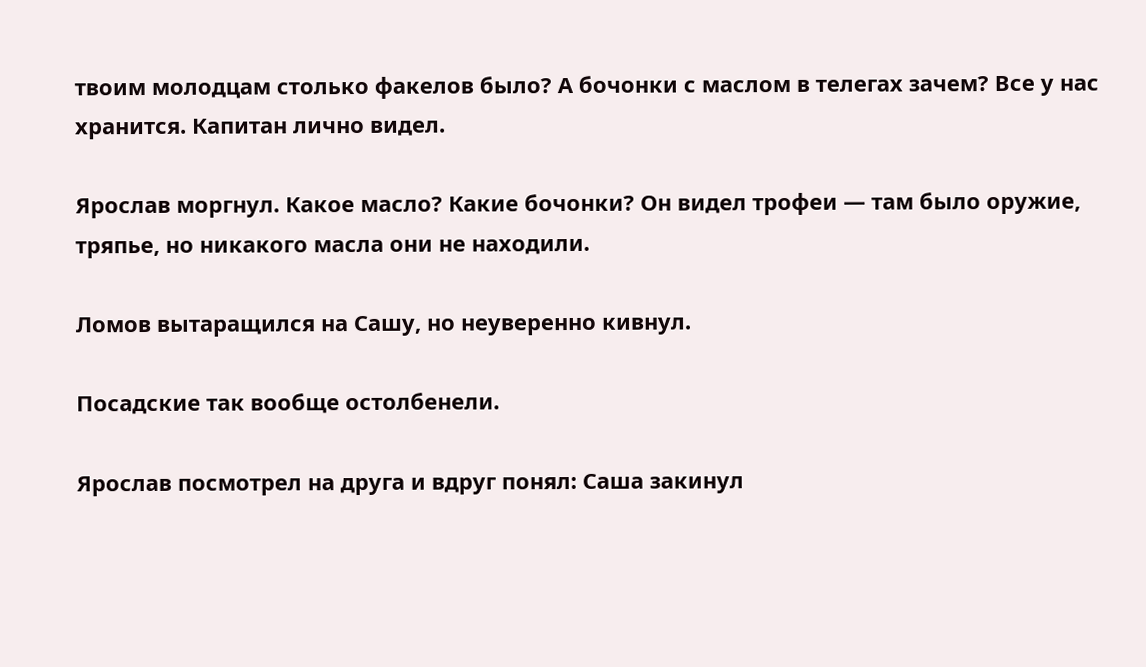твоим молодцам столько факелов было? А бочонки с маслом в телегах зачем? Все у нас хранится. Капитан лично видел.

Ярослав моргнул. Какое масло? Какие бочонки? Он видел трофеи — там было оружие, тряпье, но никакого масла они не находили.

Ломов вытаращился на Сашу, но неуверенно кивнул.

Посадские так вообще остолбенели.

Ярослав посмотрел на друга и вдруг понял: Саша закинул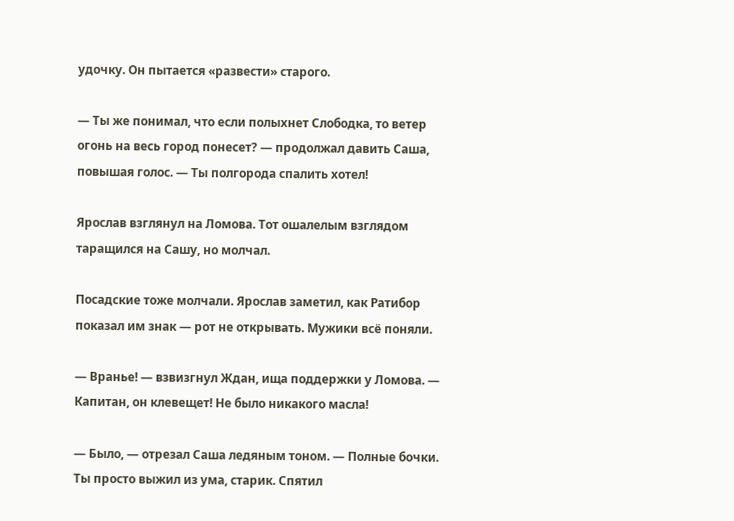удочку. Он пытается «развести» старого.

— Ты же понимал, что если полыхнет Слободка, то ветер огонь на весь город понесет? — продолжал давить Саша, повышая голос. — Ты полгорода спалить хотел!

Ярослав взглянул на Ломова. Тот ошалелым взглядом таращился на Сашу, но молчал.

Посадские тоже молчали. Ярослав заметил, как Ратибор показал им знак — рот не открывать. Мужики всё поняли.

— Вранье! — взвизгнул Ждан, ища поддержки у Ломова. — Капитан, он клевещет! Не было никакого масла!

— Было, — отрезал Саша ледяным тоном. — Полные бочки. Ты просто выжил из ума, старик. Спятил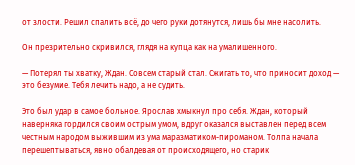от злости. Решил спалить всё, до чего руки дотянутся, лишь бы мне насолить.

Он презрительно скривился, глядя на купца как на умалишенного.

— Потерял ты хватку, Ждан. Совсем старый стал. Сжигать то, что приносит доход — это безумие. Тебя лечить надо, а не судить.

Это был удар в самое больное. Ярослав хмыкнул про себя. Ждан, который наверняка гордился своим острым умом, вдруг оказался выставлен перед всем честным народом выжившим из ума маразматиком-пироманом. Толпа начала перешептываться, явно обалдевая от происходящего, но старик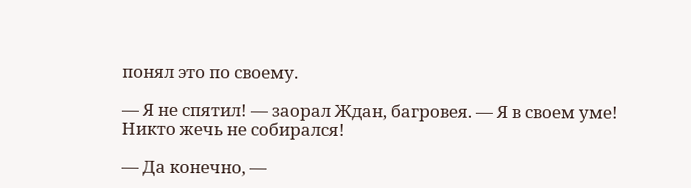понял это по своему.

— Я не спятил! — заорал Ждан, багровея. — Я в своем уме! Никто жечь не собирался!

— Да конечно, —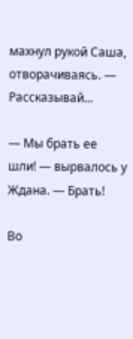махнул рукой Саша, отворачиваясь. — Рассказывай…

— Мы брать ее шли! — вырвалось у Ждана. — Брать!

Во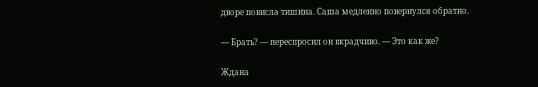дворе повисла тишина. Саша медленно повернулся обратно.

— Брать? — переспросил он вкрадчиво. — Это как же?

Ждана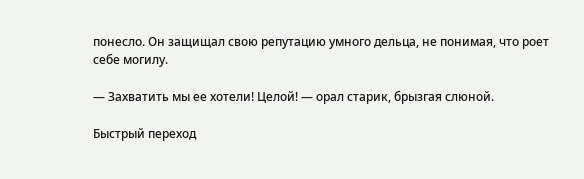понесло. Он защищал свою репутацию умного дельца, не понимая, что роет себе могилу.

— Захватить мы ее хотели! Целой! — орал старик, брызгая слюной.

Быстрый переход